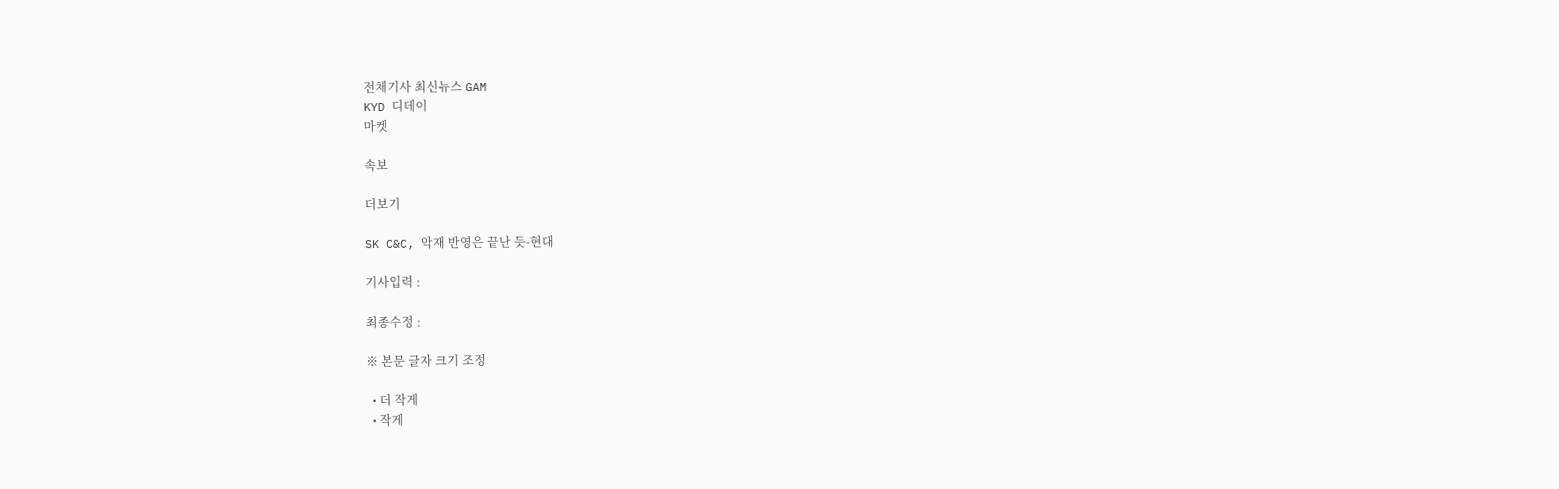전체기사 최신뉴스 GAM
KYD 디데이
마켓

속보

더보기

SK C&C, 악재 반영은 끝난 듯-현대

기사입력 :

최종수정 :

※ 본문 글자 크기 조정

  • 더 작게
  • 작게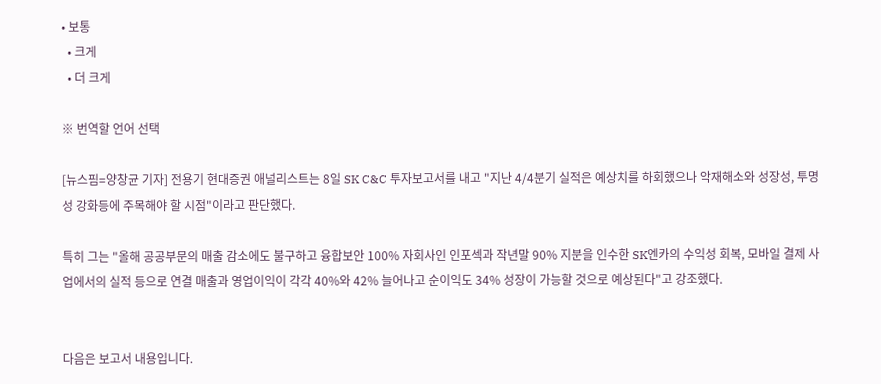• 보통
  • 크게
  • 더 크게

※ 번역할 언어 선택

[뉴스핌=양창균 기자] 전용기 현대증권 애널리스트는 8일 SK C&C 투자보고서를 내고 "지난 4/4분기 실적은 예상치를 하회했으나 악재해소와 성장성, 투명성 강화등에 주목해야 할 시점"이라고 판단했다.

특히 그는 "올해 공공부문의 매출 감소에도 불구하고 융합보안 100% 자회사인 인포섹과 작년말 90% 지분을 인수한 SK엔카의 수익성 회복, 모바일 결제 사업에서의 실적 등으로 연결 매출과 영업이익이 각각 40%와 42% 늘어나고 순이익도 34% 성장이 가능할 것으로 예상된다"고 강조했다.


다음은 보고서 내용입니다.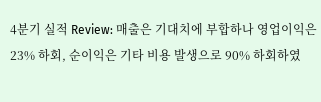4분기 실적 Review: 매출은 기대치에 부합하나 영업이익은 23% 하회, 순이익은 기타 비용 발생으로 90% 하회하였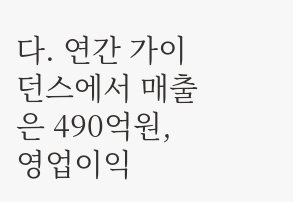다. 연간 가이던스에서 매출은 490억원, 영업이익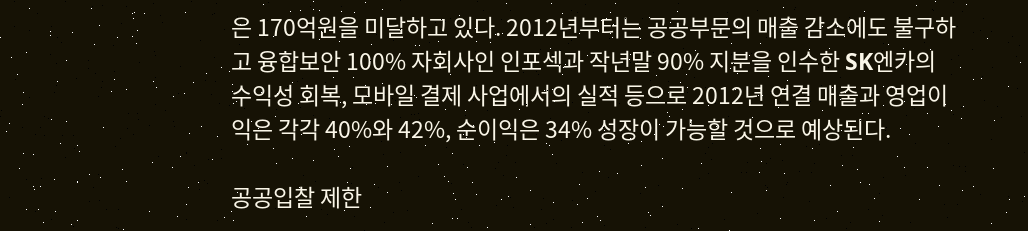은 170억원을 미달하고 있다. 2012년부터는 공공부문의 매출 감소에도 불구하고 융합보안 100% 자회사인 인포섹과 작년말 90% 지분을 인수한 SK엔카의 수익성 회복, 모바일 결제 사업에서의 실적 등으로 2012년 연결 매출과 영업이익은 각각 40%와 42%, 순이익은 34% 성장이 가능할 것으로 예상된다.

공공입찰 제한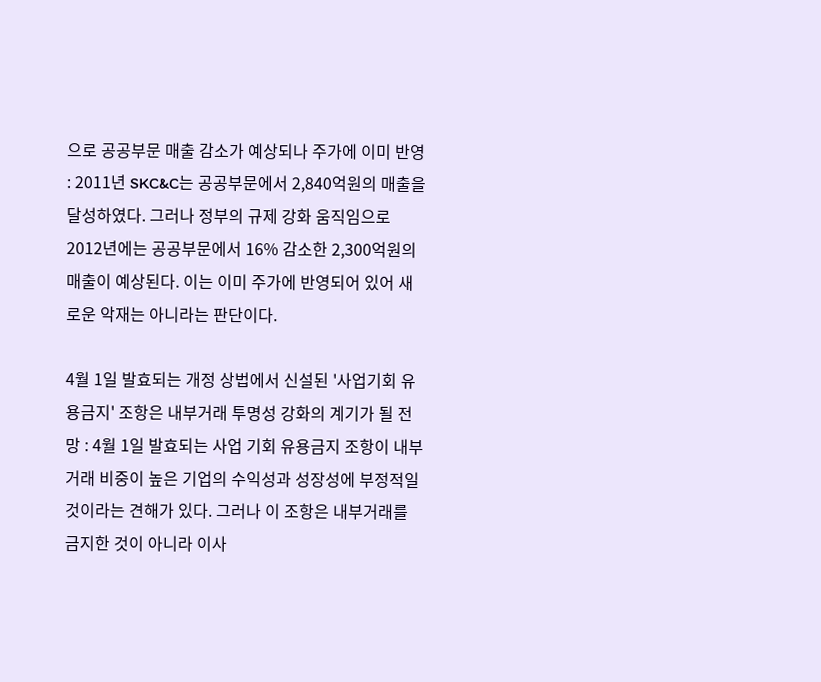으로 공공부문 매출 감소가 예상되나 주가에 이미 반영 : 2011년 SKC&C는 공공부문에서 2,840억원의 매출을 달성하였다. 그러나 정부의 규제 강화 움직임으로 2012년에는 공공부문에서 16% 감소한 2,300억원의 매출이 예상된다. 이는 이미 주가에 반영되어 있어 새로운 악재는 아니라는 판단이다.

4월 1일 발효되는 개정 상법에서 신설된 '사업기회 유용금지' 조항은 내부거래 투명성 강화의 계기가 될 전망 : 4월 1일 발효되는 사업 기회 유용금지 조항이 내부거래 비중이 높은 기업의 수익성과 성장성에 부정적일 것이라는 견해가 있다. 그러나 이 조항은 내부거래를 금지한 것이 아니라 이사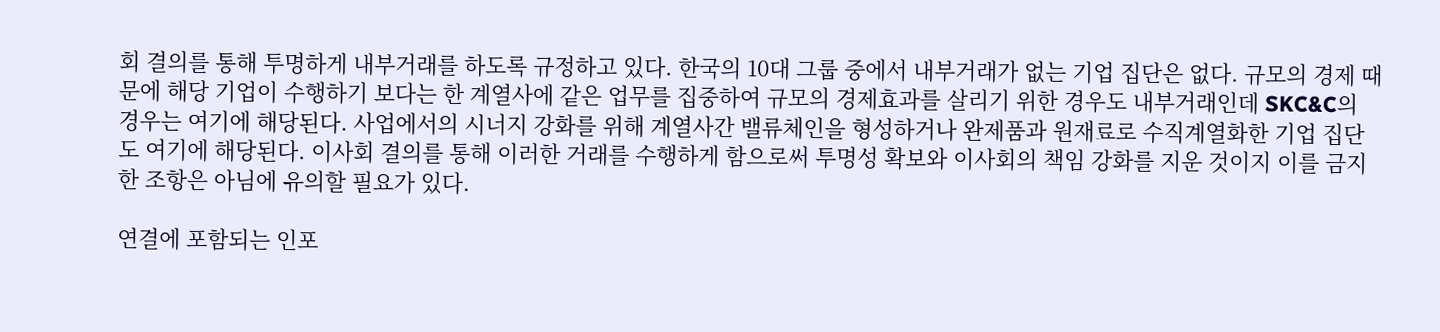회 결의를 통해 투명하게 내부거래를 하도록 규정하고 있다. 한국의 10대 그룹 중에서 내부거래가 없는 기업 집단은 없다. 규모의 경제 때문에 해당 기업이 수행하기 보다는 한 계열사에 같은 업무를 집중하여 규모의 경제효과를 살리기 위한 경우도 내부거래인데 SKC&C의 경우는 여기에 해당된다. 사업에서의 시너지 강화를 위해 계열사간 밸류체인을 형성하거나 완제품과 원재료로 수직계열화한 기업 집단도 여기에 해당된다. 이사회 결의를 통해 이러한 거래를 수행하게 함으로써 투명성 확보와 이사회의 책임 강화를 지운 것이지 이를 금지한 조항은 아님에 유의할 필요가 있다.

연결에 포함되는 인포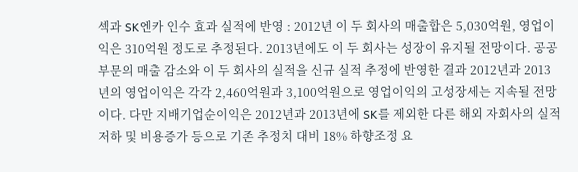섹과 SK엔카 인수 효과 실적에 반영 : 2012년 이 두 회사의 매출합은 5,030억원, 영업이익은 310억원 정도로 추정된다. 2013년에도 이 두 회사는 성장이 유지될 전망이다. 공공부문의 매출 감소와 이 두 회사의 실적을 신규 실적 추정에 반영한 결과 2012년과 2013년의 영업이익은 각각 2,460억원과 3,100억원으로 영업이익의 고성장세는 지속될 전망이다. 다만 지배기업순이익은 2012년과 2013년에 SK를 제외한 다른 해외 자회사의 실적저하 및 비용증가 등으로 기존 추정치 대비 18% 하향조정 요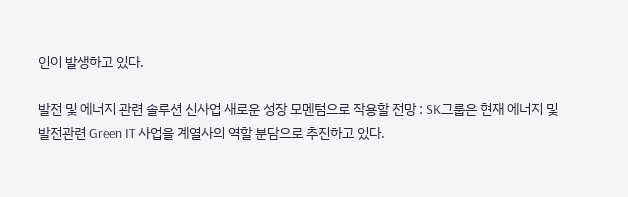인이 발생하고 있다.

발전 및 에너지 관련 솔루션 신사업 새로운 성장 모멘텀으로 작용할 전망 : SK그룹은 현재 에너지 및 발전관련 Green IT 사업을 계열사의 역할 분담으로 추진하고 있다.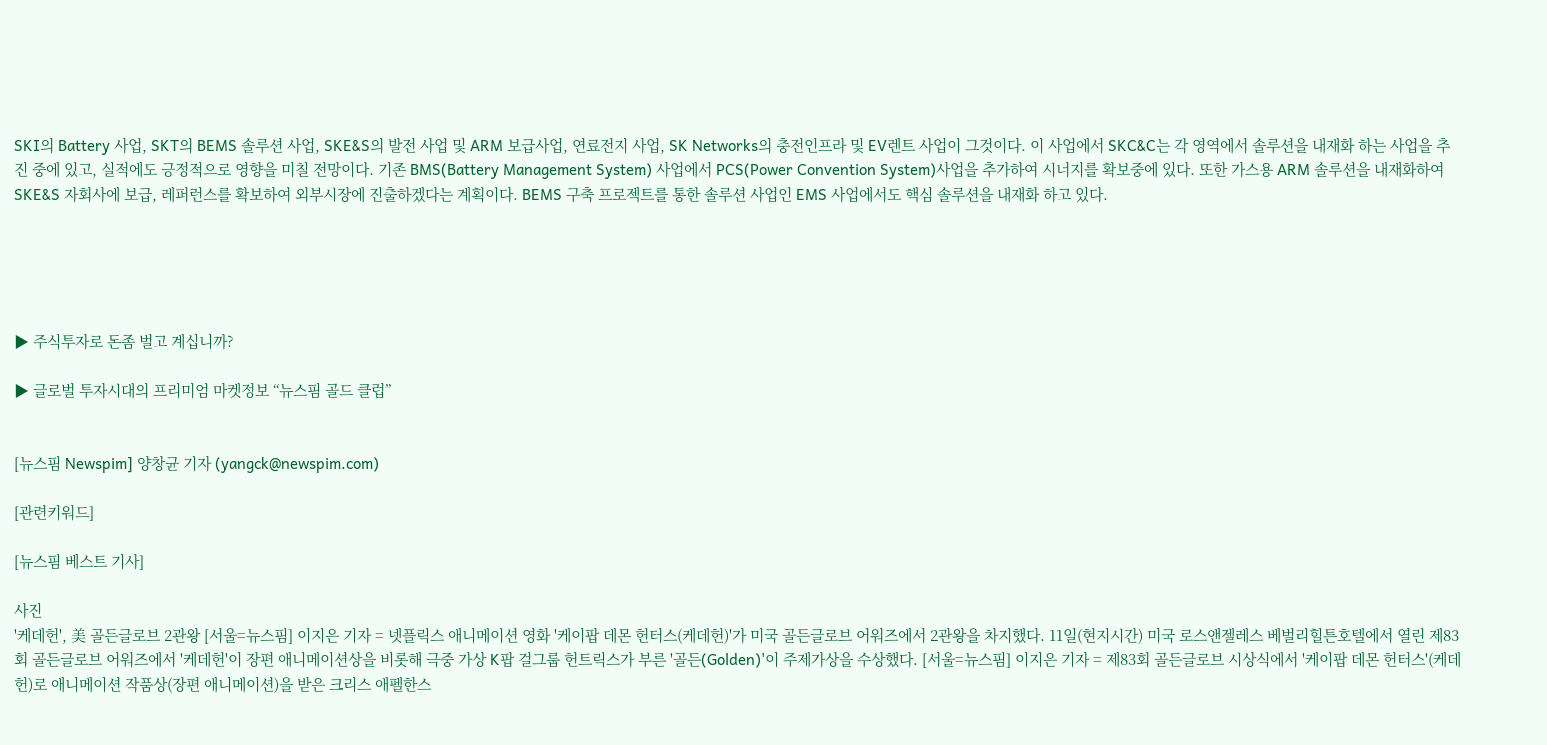SKI의 Battery 사업, SKT의 BEMS 솔루션 사업, SKE&S의 발전 사업 및 ARM 보급사업, 연료전지 사업, SK Networks의 충전인프라 및 EV렌트 사업이 그것이다. 이 사업에서 SKC&C는 각 영역에서 솔루션을 내재화 하는 사업을 추진 중에 있고, 실적에도 긍정적으로 영향을 미칠 전망이다. 기존 BMS(Battery Management System) 사업에서 PCS(Power Convention System)사업을 추가하여 시너지를 확보중에 있다. 또한 가스용 ARM 솔루션을 내재화하여 SKE&S 자회사에 보급, 레퍼런스를 확보하여 외부시장에 진출하겠다는 계획이다. BEMS 구축 프로젝트를 통한 솔루션 사업인 EMS 사업에서도 핵심 솔루션을 내재화 하고 있다.





▶ 주식투자로 돈좀 벌고 계십니까?

▶ 글로벌 투자시대의 프리미엄 마켓정보 “뉴스핌 골드 클럽”


[뉴스핌 Newspim] 양창균 기자 (yangck@newspim.com)

[관련키워드]

[뉴스핌 베스트 기사]

사진
'케데헌', 美 골든글로브 2관왕 [서울=뉴스핌] 이지은 기자 = 넷플릭스 애니메이션 영화 '케이팝 데몬 헌터스(케데헌)'가 미국 골든글로브 어워즈에서 2관왕을 차지했다. 11일(현지시간) 미국 로스앤젤레스 베벌리힐튼호텔에서 열린 제83회 골든글로브 어워즈에서 '케데헌'이 장편 애니메이션상을 비롯해 극중 가상 K팝 걸그룹 헌트릭스가 부른 '골든(Golden)'이 주제가상을 수상했다. [서울=뉴스핌] 이지은 기자 = 제83회 골든글로브 시상식에서 '케이팝 데몬 헌터스'(케데헌)로 애니메이션 작품상(장편 애니메이션)을 받은 크리스 애펠한스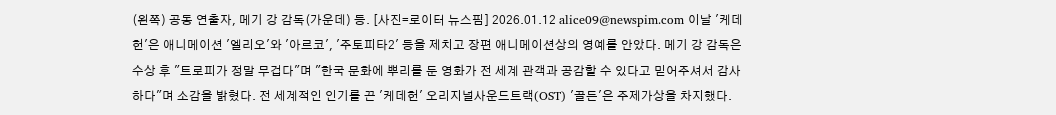(왼쪽) 공동 연출자, 메기 강 감독(가운데) 등. [사진=로이터 뉴스핌] 2026.01.12 alice09@newspim.com 이날 '케데헌'은 애니메이션 '엘리오'와 '아르코', '주토피타2' 등을 제치고 장편 애니메이션상의 영예를 안았다. 메기 강 감독은 수상 후 "트로피가 정말 무겁다"며 "한국 문화에 뿌리를 둔 영화가 전 세계 관객과 공감할 수 있다고 믿어주셔서 감사하다"며 소감을 밝혔다. 전 세계적인 인기를 끈 '케데헌' 오리지널사운드트랙(OST) '골든'은 주제가상을 차지했다.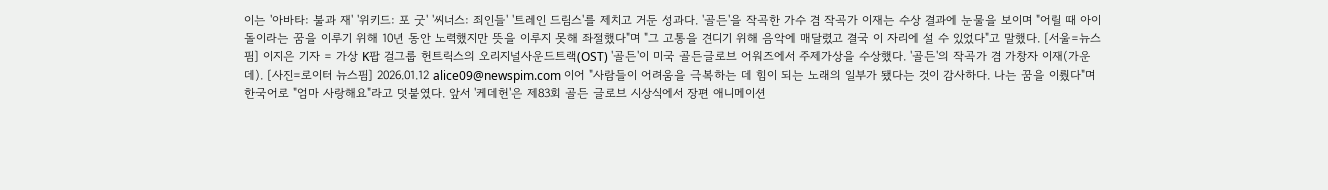이는 '아바타: 불과 재' '위키드: 포 굿' '씨너스: 죄인들' '트레인 드림스'를 제치고 거둔 성과다. '골든'을 작곡한 가수 겸 작곡가 이재는 수상 결과에 눈물을 보이며 "어릴 때 아이돌이라는 꿈을 이루기 위해 10년 동안 노력했지만 뜻을 이루지 못해 좌절했다"며 "그 고통을 견디기 위해 음악에 매달렸고 결국 이 자리에 설 수 있었다"고 말했다. [서울=뉴스핌] 이지은 기자 = 가상 K팝 걸그룹 헌트릭스의 오리지널사운드트랙(OST) '골든'이 미국 골든글로브 어워즈에서 주제가상을 수상했다. '골든'의 작곡가 겸 가창자 이재(가운데). [사진=로이터 뉴스핌] 2026.01.12 alice09@newspim.com 이어 "사람들이 어려움을 극복하는 데 힘이 되는 노래의 일부가 됐다는 것이 감사하다. 나는 꿈을 이뤘다"며 한국어로 "엄마 사랑해요"라고 덧붙였다. 앞서 '케데헌'은 제83회 골든 글로브 시상식에서 장편 애니메이션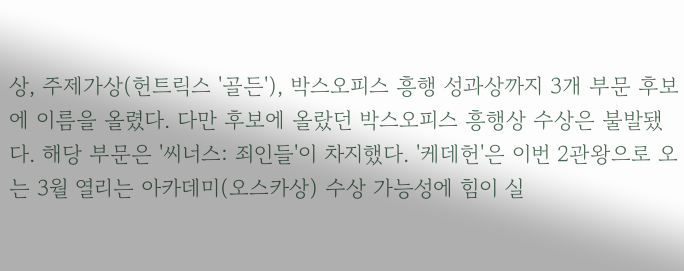상, 주제가상(헌트릭스 '골든'), 박스오피스 흥행 성과상까지 3개 부문 후보에 이름을 올렸다. 다만 후보에 올랐던 박스오피스 흥행상 수상은 불발됐다. 해당 부문은 '씨너스: 죄인들'이 차지했다. '케데헌'은 이번 2관왕으로 오는 3월 열리는 아카데미(오스카상) 수상 가능성에 힘이 실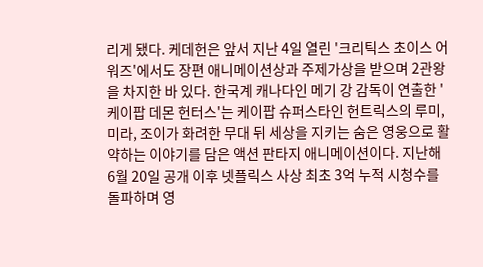리게 됐다. 케데헌은 앞서 지난 4일 열린 '크리틱스 초이스 어워즈'에서도 장편 애니메이션상과 주제가상을 받으며 2관왕을 차지한 바 있다. 한국계 캐나다인 메기 강 감독이 연출한 '케이팝 데몬 헌터스'는 케이팝 슈퍼스타인 헌트릭스의 루미, 미라, 조이가 화려한 무대 뒤 세상을 지키는 숨은 영웅으로 활약하는 이야기를 담은 액션 판타지 애니메이션이다. 지난해 6월 20일 공개 이후 넷플릭스 사상 최초 3억 누적 시청수를 돌파하며 영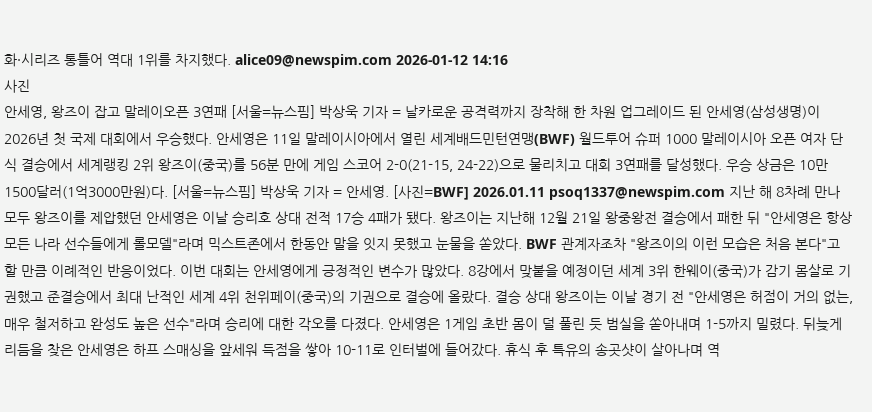화·시리즈 통틀어 역대 1위를 차지했다. alice09@newspim.com 2026-01-12 14:16
사진
안세영, 왕즈이 잡고 말레이오픈 3연패 [서울=뉴스핌] 박상욱 기자 = 날카로운 공격력까지 장착해 한 차원 업그레이드 된 안세영(삼성생명)이 2026년 첫 국제 대회에서 우승했다. 안세영은 11일 말레이시아에서 열린 세계배드민턴연맹(BWF) 월드투어 슈퍼 1000 말레이시아 오픈 여자 단식 결승에서 세계랭킹 2위 왕즈이(중국)를 56분 만에 게임 스코어 2-0(21-15, 24-22)으로 물리치고 대회 3연패를 달성했다. 우승 상금은 10만1500달러(1억3000만원)다. [서울=뉴스핌] 박상욱 기자 = 안세영. [사진=BWF] 2026.01.11 psoq1337@newspim.com 지난 해 8차례 만나 모두 왕즈이를 제압했던 안세영은 이날 승리호 상대 전적 17승 4패가 됐다. 왕즈이는 지난해 12월 21일 왕중왕전 결승에서 패한 뒤 "안세영은 항상 모든 나라 선수들에게 롤모델"라며 믹스트존에서 한동안 말을 잇지 못했고 눈물을 쏟았다. BWF 관계자조차 "왕즈이의 이런 모습은 처음 본다"고 할 만큼 이례적인 반응이었다. 이번 대회는 안세영에게 긍정적인 변수가 많았다. 8강에서 맞붙을 예정이던 세계 3위 한웨이(중국)가 감기 몸살로 기권했고 준결승에서 최대 난적인 세계 4위 천위페이(중국)의 기권으로 결승에 올랐다. 결승 상대 왕즈이는 이날 경기 전 "안세영은 허점이 거의 없는, 매우 철저하고 완성도 높은 선수"라며 승리에 대한 각오를 다졌다. 안세영은 1게임 초반 몸이 덜 풀린 듯 범실을 쏟아내며 1-5까지 밀렸다. 뒤늦게 리듬을 찾은 안세영은 하프 스매싱을 앞세워 득점을 쌓아 10-11로 인터벌에 들어갔다. 휴식 후 특유의 송곳샷이 살아나며 역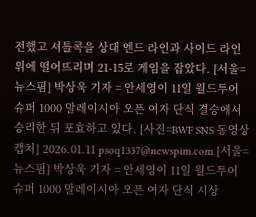전했고 셔틀콕을 상대 엔드 라인과 사이드 라인 위에 떨어뜨리며 21-15로 게임을 잡았다. [서울=뉴스핌] 박상욱 기자 = 안세영이 11일 월드투어 슈퍼 1000 말레이시아 오픈 여자 단식 결승에서 승리한 뒤 포효하고 있다. [사진=BWF SNS 동영상 캡처] 2026.01.11 psoq1337@newspim.com [서울=뉴스핌] 박상욱 기자 = 안세영이 11일 월드투어 슈퍼 1000 말레이시아 오픈 여자 단식 시상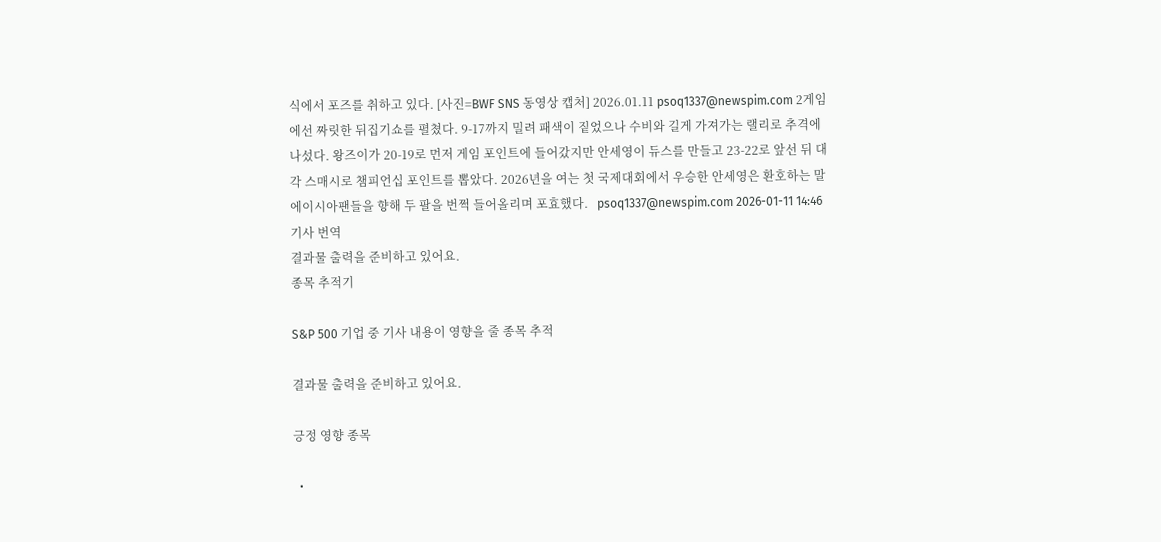식에서 포즈를 취하고 있다. [사진=BWF SNS 동영상 캡처] 2026.01.11 psoq1337@newspim.com 2게임에선 짜릿한 뒤집기쇼를 펼쳤다. 9-17까지 밀려 패색이 짙었으나 수비와 길게 가져가는 랠리로 추격에 나섰다. 왕즈이가 20-19로 먼저 게임 포인트에 들어갔지만 안세영이 듀스를 만들고 23-22로 앞선 뒤 대각 스매시로 챔피언십 포인트를 뽑았다. 2026년을 여는 첫 국제대회에서 우승한 안세영은 환호하는 말에이시아팬들을 향해 두 팔을 번쩍 들어올리며 포효했다.   psoq1337@newspim.com 2026-01-11 14:46
기사 번역
결과물 출력을 준비하고 있어요.
종목 추적기

S&P 500 기업 중 기사 내용이 영향을 줄 종목 추적

결과물 출력을 준비하고 있어요.

긍정 영향 종목

  •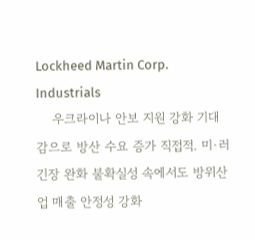Lockheed Martin Corp. Industrials
    우크라이나 안보 지원 강화 기대감으로 방산 수요 증가 직접적. 미·러 긴장 완화 불확실성 속에서도 방위산업 매출 안정성 강화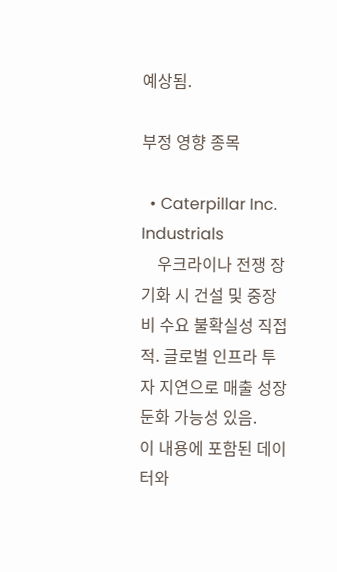예상됨.

부정 영향 종목

  • Caterpillar Inc. Industrials
    우크라이나 전쟁 장기화 시 건설 및 중장비 수요 불확실성 직접적. 글로벌 인프라 투자 지연으로 매출 성장 둔화 가능성 있음.
이 내용에 포함된 데이터와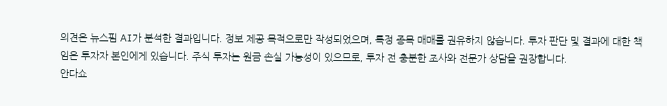의견은 뉴스핌 AI가 분석한 결과입니다. 정보 제공 목적으로만 작성되었으며, 특정 종목 매매를 권유하지 않습니다. 투자 판단 및 결과에 대한 책임은 투자자 본인에게 있습니다. 주식 투자는 원금 손실 가능성이 있으므로, 투자 전 충분한 조사와 전문가 상담을 권장합니다.
안다쇼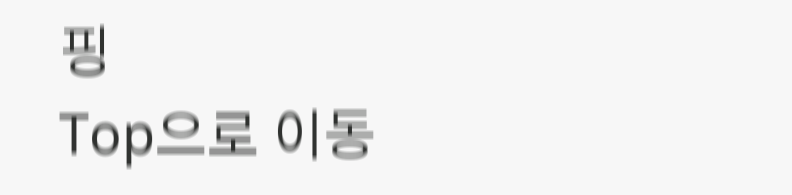핑
Top으로 이동